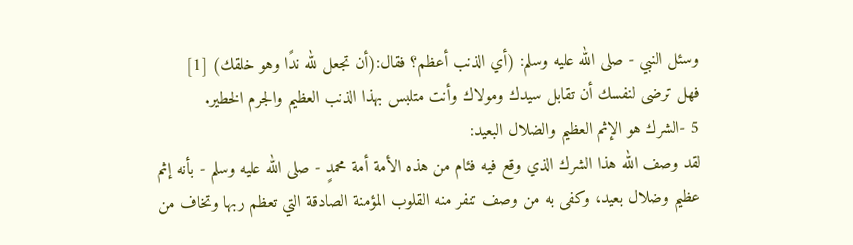وسئل النبي - صلى الله عليه وسلم: (أي الذنب أعظم؟ فقال:(أن تجعل لله ندًا وهو خلقك) [1]
فهل ترضى لنفسك أن تقابل سيدك ومولاك وأنت متلبس بهذا الذنب العظيم والجرم الخطير.
5 -الشرك هو الإثم العظيم والضلال البعيد:
لقد وصف الله هذا الشرك الذي وقع فيه فئام من هذه الأمة أمة محمدٍ - صلى الله عليه وسلم - بأنه إثم عظيم وضلال بعيد، وكفى به من وصف تنفر منه القلوب المؤمنة الصادقة التي تعظم ربها وتخاف من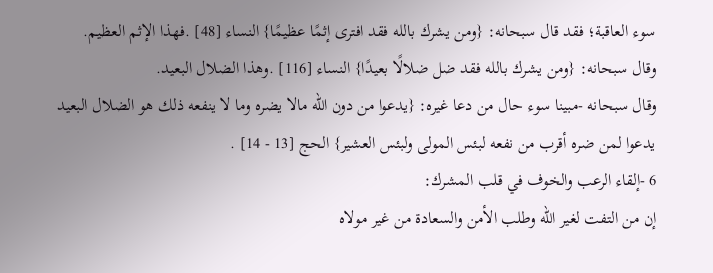سوء العاقبة؛ فقد قال سبحانه: {ومن يشرك بالله فقد افترى إثمًا عظيمًا} النساء [48] .فهذا الإثم العظيم.
وقال سبحانه: {ومن يشرك بالله فقد ضل ضلالًا بعيدًا} النساء [116] .وهذا الضلال البعيد.
وقال سبحانه -مبينا سوء حال من دعا غيره: {يدعوا من دون الله مالا يضره وما لا ينفعه ذلك هو الضلال البعيد يدعوا لمن ضره أقرب من نفعه لبئس المولى ولبئس العشير} الحج [13 - 14] .
6 -إلقاء الرعب والخوف في قلب المشرك:
إن من التفت لغير الله وطلب الأمن والسعادة من غير مولاه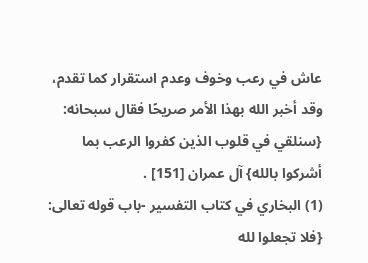عاش في رعب وخوف وعدم استقرار كما تقدم، وقد أخبر الله بهذا الأمر صريحًا فقال سبحانه:
{سنلقي في قلوب الذين كفروا الرعب بما أشركوا بالله} آل عمران [151] .
(1) البخاري في كتاب التفسير -باب قوله تعالى: {فلا تجعلوا لله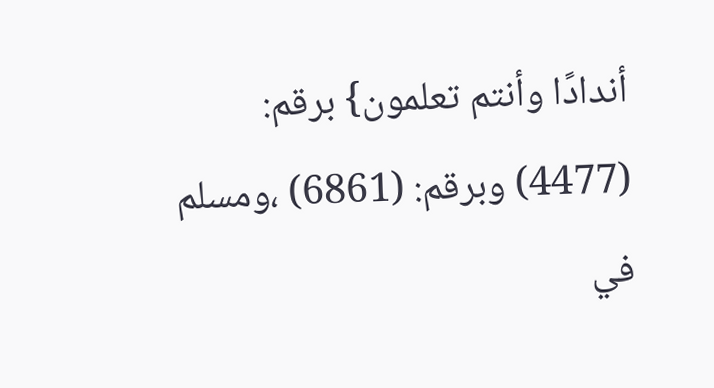أندادًا وأنتم تعلمون} برقم: (4477) وبرقم: (6861) ،ومسلم في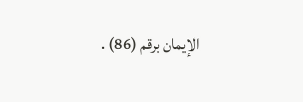الإيمان برقم (86) .